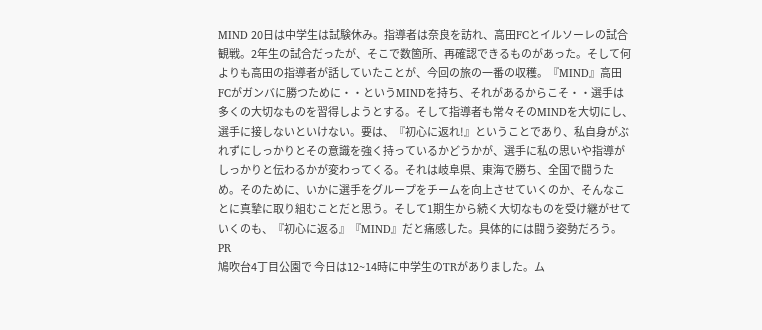MIND 20日は中学生は試験休み。指導者は奈良を訪れ、高田FCとイルソーレの試合観戦。2年生の試合だったが、そこで数箇所、再確認できるものがあった。そして何よりも高田の指導者が話していたことが、今回の旅の一番の収穫。『MIND』高田FCがガンバに勝つために・・というMINDを持ち、それがあるからこそ・・選手は多くの大切なものを習得しようとする。そして指導者も常々そのMINDを大切にし、選手に接しないといけない。要は、『初心に返れ!』ということであり、私自身がぶれずにしっかりとその意識を強く持っているかどうかが、選手に私の思いや指導がしっかりと伝わるかが変わってくる。それは岐阜県、東海で勝ち、全国で闘うため。そのために、いかに選手をグループをチームを向上させていくのか、そんなことに真摯に取り組むことだと思う。そして1期生から続く大切なものを受け継がせていくのも、『初心に返る』『MIND』だと痛感した。具体的には闘う姿勢だろう。 PR
鳩吹台4丁目公園で 今日は12~14時に中学生のTRがありました。ム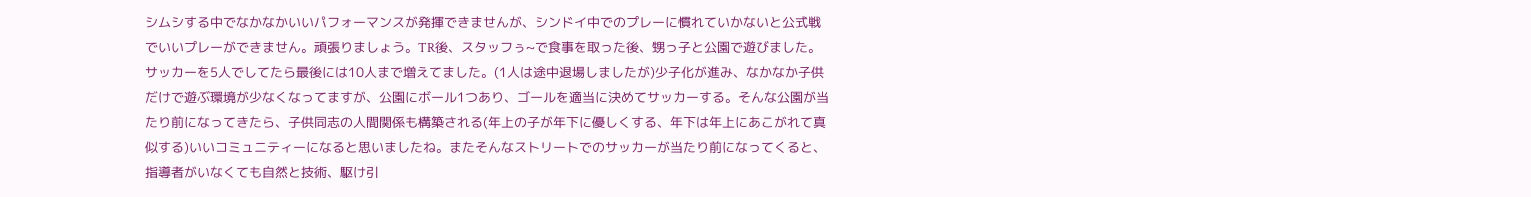シムシする中でなかなかいいパフォーマンスが発揮できませんが、シンドイ中でのプレーに慣れていかないと公式戦でいいプレーができません。頑張りましょう。TR後、スタッフぅ~で食事を取った後、甥っ子と公園で遊びました。サッカーを5人でしてたら最後には10人まで増えてました。(1人は途中退場しましたが)少子化が進み、なかなか子供だけで遊ぶ環境が少なくなってますが、公園にボール1つあり、ゴールを適当に決めてサッカーする。そんな公園が当たり前になってきたら、子供同志の人間関係も構築される(年上の子が年下に優しくする、年下は年上にあこがれて真似する)いいコミュニティーになると思いましたね。またそんなストリートでのサッカーが当たり前になってくると、指導者がいなくても自然と技術、駆け引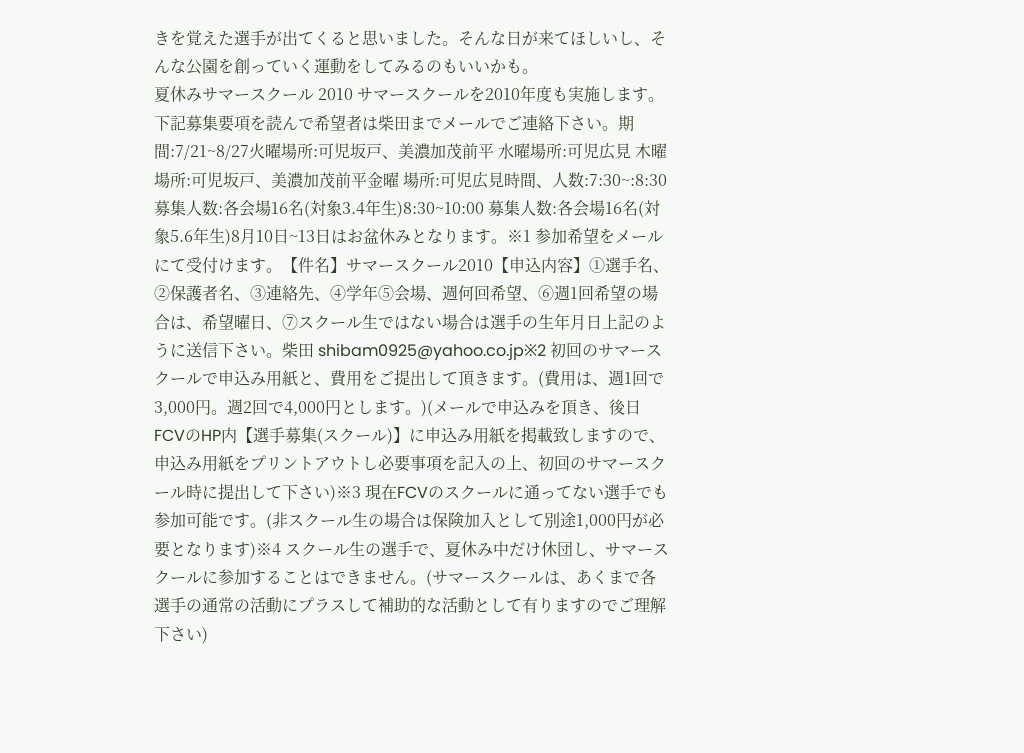きを覚えた選手が出てくると思いました。そんな日が来てほしいし、そんな公園を創っていく運動をしてみるのもいいかも。
夏休みサマースクール 2010 サマースクールを2010年度も実施します。下記募集要項を読んで希望者は柴田までメールでご連絡下さい。期間:7/21~8/27火曜場所:可児坂戸、美濃加茂前平 水曜場所:可児広見 木曜場所:可児坂戸、美濃加茂前平金曜 場所:可児広見時間、人数:7:30~:8:30 募集人数:各会場16名(対象3.4年生)8:30~10:00 募集人数:各会場16名(対象5.6年生)8月10日~13日はお盆休みとなります。※1 参加希望をメールにて受付けます。【件名】サマースクール2010【申込内容】①選手名、②保護者名、③連絡先、④学年⑤会場、週何回希望、⑥週1回希望の場合は、希望曜日、⑦スクール生ではない場合は選手の生年月日上記のように送信下さい。柴田 shibam0925@yahoo.co.jp※2 初回のサマースクールで申込み用紙と、費用をご提出して頂きます。(費用は、週1回で3,000円。週2回で4,000円とします。)(メールで申込みを頂き、後日FCVのHP内【選手募集(スクール)】に申込み用紙を掲載致しますので、申込み用紙をプリントアウトし必要事項を記入の上、初回のサマースクール時に提出して下さい)※3 現在FCVのスクールに通ってない選手でも参加可能です。(非スクール生の場合は保険加入として別途1,000円が必要となります)※4 スクール生の選手で、夏休み中だけ休団し、サマースクールに参加することはできません。(サマースクールは、あくまで各選手の通常の活動にプラスして補助的な活動として有りますのでご理解下さい)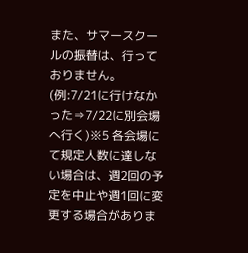また、サマースクールの振替は、行っておりません。(例:7/21に行けなかった⇒7/22に別会場へ行く)※5 各会場にて規定人数に達しない場合は、週2回の予定を中止や週1回に変更する場合がありま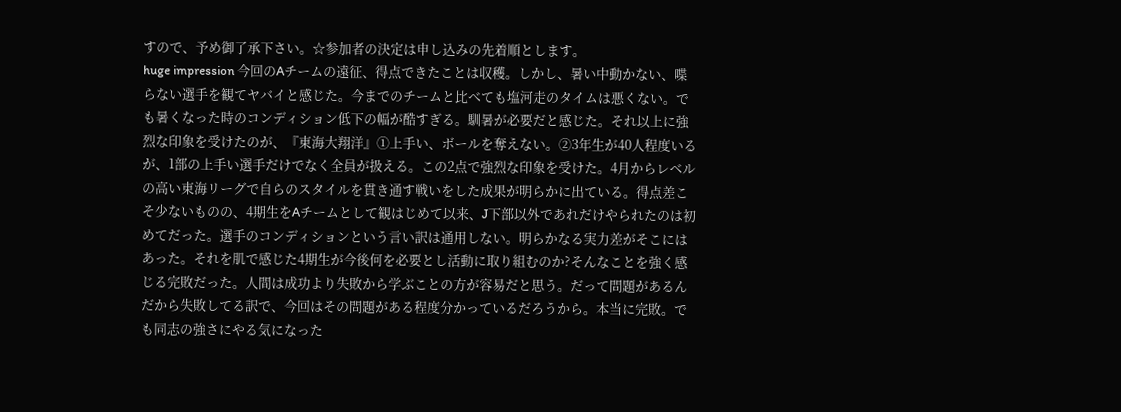すので、予め御了承下さい。☆参加者の決定は申し込みの先着順とします。
huge impression 今回のAチームの遠征、得点できたことは収穫。しかし、暑い中動かない、喋らない選手を観てヤバイと感じた。今までのチームと比べても塩河走のタイムは悪くない。でも暑くなった時のコンディション低下の幅が酷すぎる。馴暑が必要だと感じた。それ以上に強烈な印象を受けたのが、『東海大翔洋』①上手い、ボールを奪えない。②3年生が40人程度いるが、1部の上手い選手だけでなく全員が扱える。この2点で強烈な印象を受けた。4月からレベルの高い東海リーグで自らのスタイルを貫き通す戦いをした成果が明らかに出ている。得点差こそ少ないものの、4期生をAチームとして観はじめて以来、J下部以外であれだけやられたのは初めてだった。選手のコンディションという言い訳は通用しない。明らかなる実力差がそこにはあった。それを肌で感じた4期生が今後何を必要とし活動に取り組むのか?そんなことを強く感じる完敗だった。人間は成功より失敗から学ぶことの方が容易だと思う。だって問題があるんだから失敗してる訳で、今回はその問題がある程度分かっているだろうから。本当に完敗。でも同志の強さにやる気になった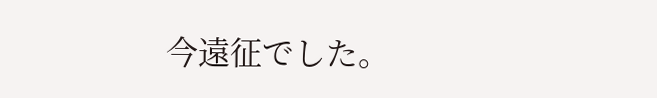今遠征でした。